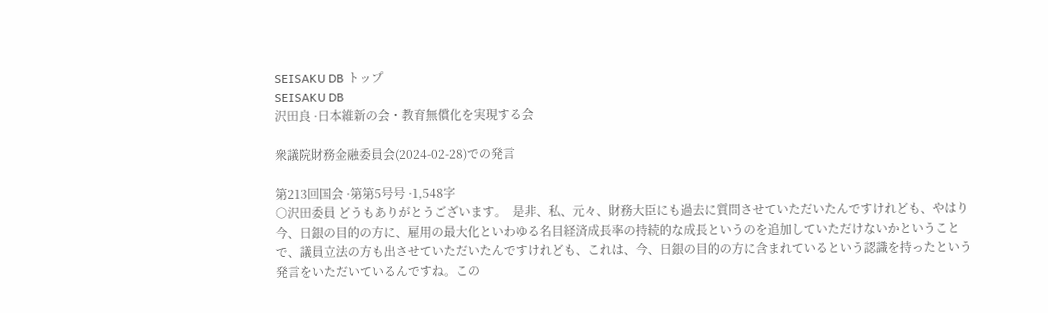SEISAKU DB トップ
SEISAKU DB
沢田良 ·日本維新の会・教育無償化を実現する会

衆議院財務金融委員会(2024-02-28)での発言

第213回国会 ·第第5号号 ·1,548字
○沢田委員 どうもありがとうございます。  是非、私、元々、財務大臣にも過去に質問させていただいたんですけれども、やはり今、日銀の目的の方に、雇用の最大化といわゆる名目経済成長率の持続的な成長というのを追加していただけないかということで、議員立法の方も出させていただいたんですけれども、これは、今、日銀の目的の方に含まれているという認識を持ったという発言をいただいているんですね。この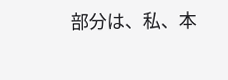部分は、私、本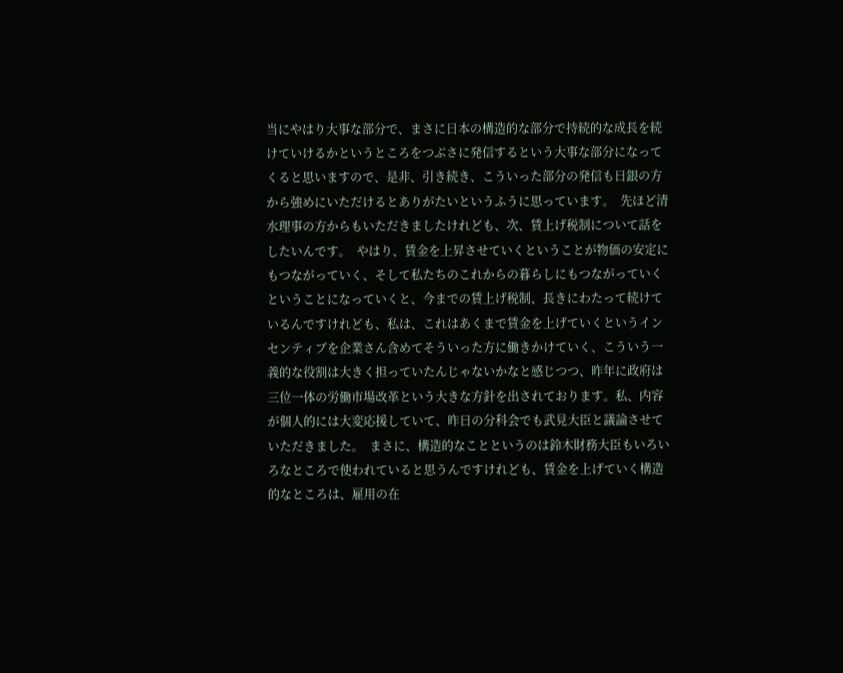当にやはり大事な部分で、まさに日本の構造的な部分で持続的な成長を続けていけるかというところをつぶさに発信するという大事な部分になってくると思いますので、是非、引き続き、こういった部分の発信も日銀の方から強めにいただけるとありがたいというふうに思っています。  先ほど清水理事の方からもいただきましたけれども、次、賃上げ税制について話をしたいんです。  やはり、賃金を上昇させていくということが物価の安定にもつながっていく、そして私たちのこれからの暮らしにもつながっていくということになっていくと、今までの賃上げ税制、長きにわたって続けているんですけれども、私は、これはあくまで賃金を上げていくというインセンティブを企業さん含めてそういった方に働きかけていく、こういう一義的な役割は大きく担っていたんじゃないかなと感じつつ、昨年に政府は三位一体の労働市場改革という大きな方針を出されております。私、内容が個人的には大変応援していて、昨日の分科会でも武見大臣と議論させていただきました。  まさに、構造的なことというのは鈴木財務大臣もいろいろなところで使われていると思うんですけれども、賃金を上げていく構造的なところは、雇用の在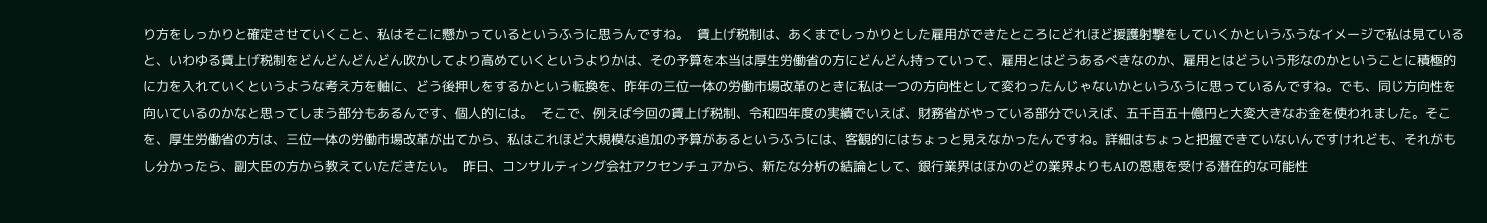り方をしっかりと確定させていくこと、私はそこに懸かっているというふうに思うんですね。  賃上げ税制は、あくまでしっかりとした雇用ができたところにどれほど援護射撃をしていくかというふうなイメージで私は見ていると、いわゆる賃上げ税制をどんどんどんどん吹かしてより高めていくというよりかは、その予算を本当は厚生労働省の方にどんどん持っていって、雇用とはどうあるべきなのか、雇用とはどういう形なのかということに積極的に力を入れていくというような考え方を軸に、どう後押しをするかという転換を、昨年の三位一体の労働市場改革のときに私は一つの方向性として変わったんじゃないかというふうに思っているんですね。でも、同じ方向性を向いているのかなと思ってしまう部分もあるんです、個人的には。  そこで、例えば今回の賃上げ税制、令和四年度の実績でいえば、財務省がやっている部分でいえば、五千百五十億円と大変大きなお金を使われました。そこを、厚生労働省の方は、三位一体の労働市場改革が出てから、私はこれほど大規模な追加の予算があるというふうには、客観的にはちょっと見えなかったんですね。詳細はちょっと把握できていないんですけれども、それがもし分かったら、副大臣の方から教えていただきたい。  昨日、コンサルティング会社アクセンチュアから、新たな分析の結論として、銀行業界はほかのどの業界よりもAIの恩恵を受ける潜在的な可能性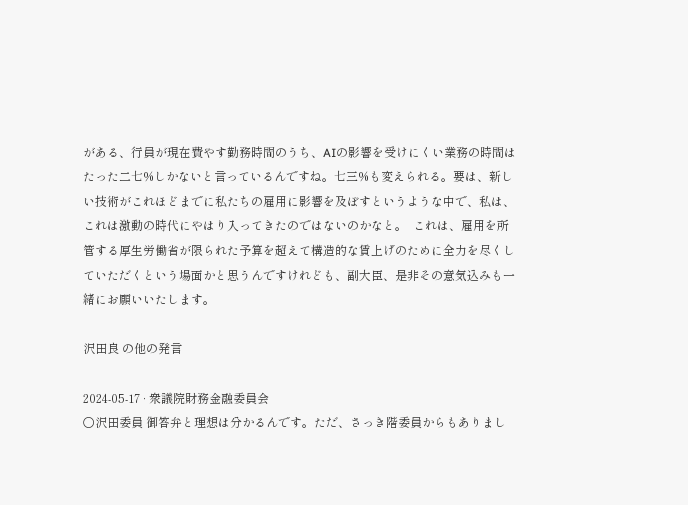がある、行員が現在費やす勤務時間のうち、AIの影響を受けにくい業務の時間はたった二七%しかないと言っているんですね。七三%も変えられる。要は、新しい技術がこれほどまでに私たちの雇用に影響を及ぼすというような中で、私は、これは激動の時代にやはり入ってきたのではないのかなと。  これは、雇用を所管する厚生労働省が限られた予算を超えて構造的な賃上げのために全力を尽くしていただくという場面かと思うんですけれども、副大臣、是非その意気込みも一緒にお願いいたします。

沢田良 の他の発言

2024-05-17 · 衆議院財務金融委員会
○沢田委員 御答弁と理想は分かるんです。ただ、さっき階委員からもありまし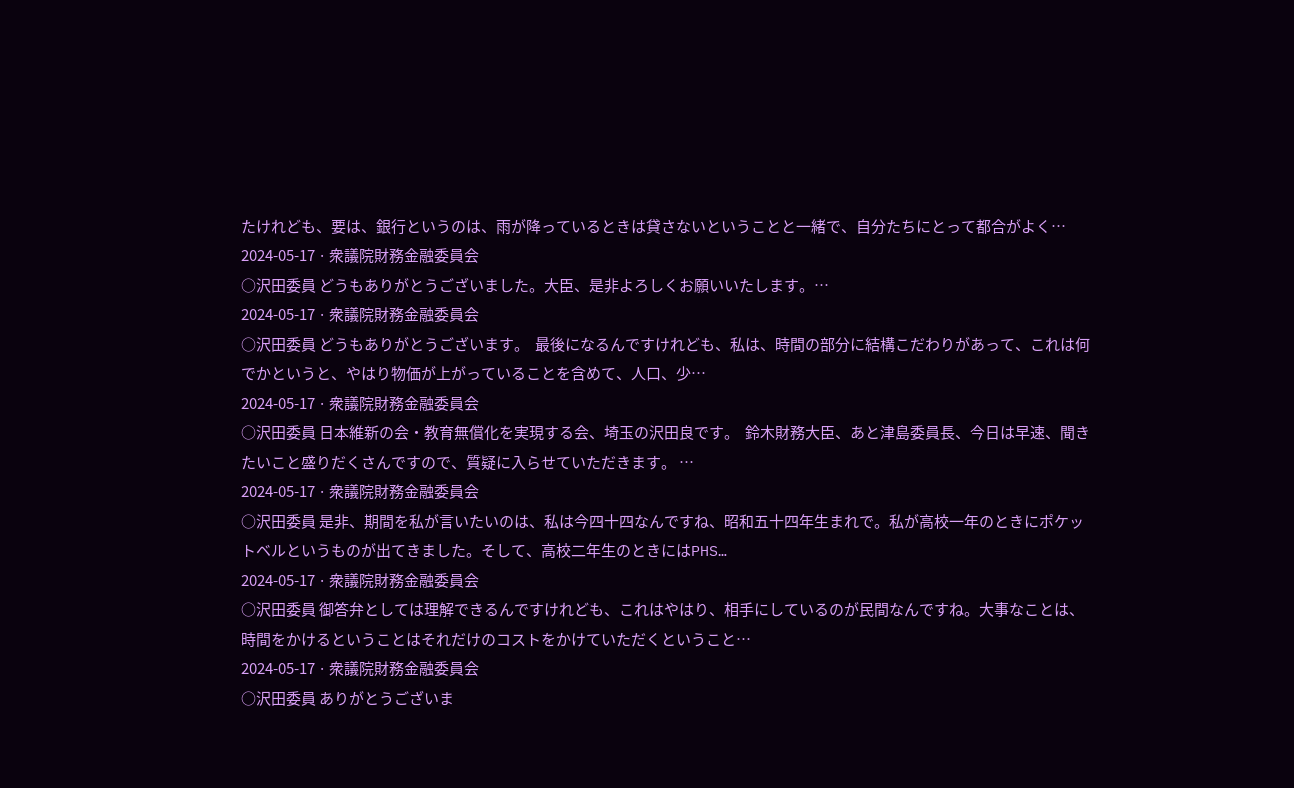たけれども、要は、銀行というのは、雨が降っているときは貸さないということと一緒で、自分たちにとって都合がよく…
2024-05-17 · 衆議院財務金融委員会
○沢田委員 どうもありがとうございました。大臣、是非よろしくお願いいたします。…
2024-05-17 · 衆議院財務金融委員会
○沢田委員 どうもありがとうございます。  最後になるんですけれども、私は、時間の部分に結構こだわりがあって、これは何でかというと、やはり物価が上がっていることを含めて、人口、少…
2024-05-17 · 衆議院財務金融委員会
○沢田委員 日本維新の会・教育無償化を実現する会、埼玉の沢田良です。  鈴木財務大臣、あと津島委員長、今日は早速、聞きたいこと盛りだくさんですので、質疑に入らせていただきます。 …
2024-05-17 · 衆議院財務金融委員会
○沢田委員 是非、期間を私が言いたいのは、私は今四十四なんですね、昭和五十四年生まれで。私が高校一年のときにポケットベルというものが出てきました。そして、高校二年生のときにはPHS…
2024-05-17 · 衆議院財務金融委員会
○沢田委員 御答弁としては理解できるんですけれども、これはやはり、相手にしているのが民間なんですね。大事なことは、時間をかけるということはそれだけのコストをかけていただくということ…
2024-05-17 · 衆議院財務金融委員会
○沢田委員 ありがとうございま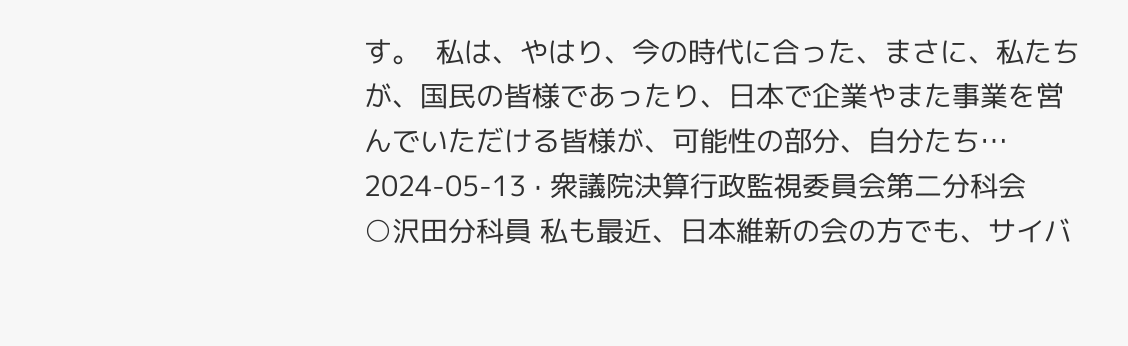す。  私は、やはり、今の時代に合った、まさに、私たちが、国民の皆様であったり、日本で企業やまた事業を営んでいただける皆様が、可能性の部分、自分たち…
2024-05-13 · 衆議院決算行政監視委員会第二分科会
○沢田分科員 私も最近、日本維新の会の方でも、サイバ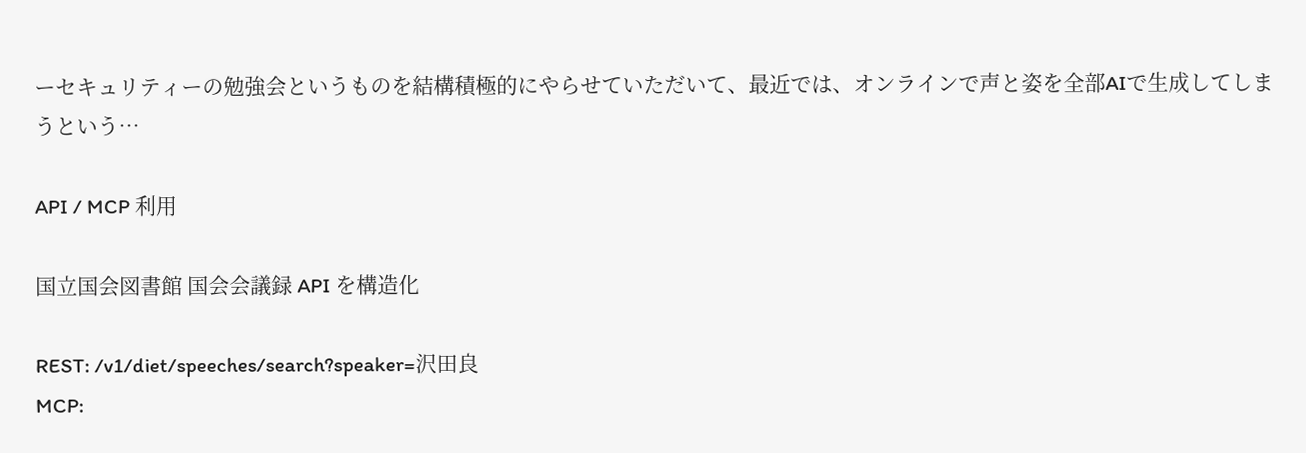ーセキュリティーの勉強会というものを結構積極的にやらせていただいて、最近では、オンラインで声と姿を全部AIで生成してしまうという…

API / MCP 利用

国立国会図書館 国会会議録 API を構造化

REST: /v1/diet/speeches/search?speaker=沢田良
MCP: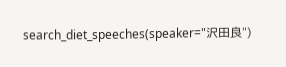search_diet_speeches(speaker="沢田良")